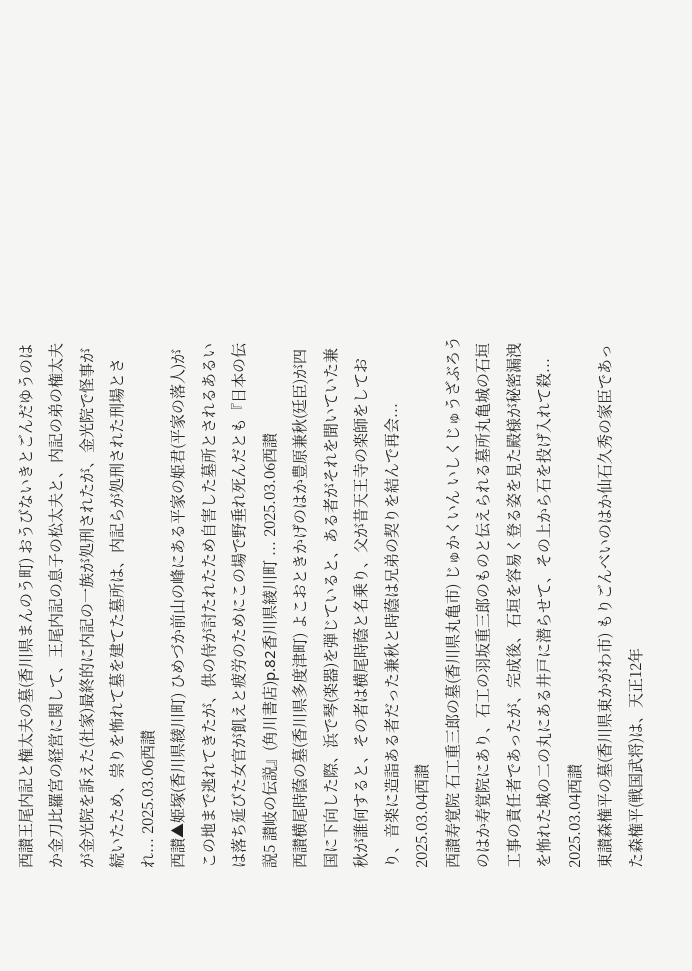西讃王尾内記と権太夫の墓(香川県まんのう町) おうびないきとごんだゆうのはか金刀比羅宮の経営に関して、王尾内記の息子の松太夫と、内記の弟の権太夫が金光院を訴えた(社家)最終的に内記の一族が処刑されたが、金光院で怪事が続いたため、祟りを怖れて墓を建てた墓所は、内記らが処刑された刑場とされ... 2025.03.06西讃
西讃▲姫塚(香川県綾川町) ひめづか前山の峰にある平家の姫君(平家の落人)がこの地まで逃れてきたが、供の侍が討たれたため自害した墓所とされるあるいは落ち延びた女官が飢えと疲労のためにこの場で野垂れ死んだとも『日本の伝説5 讃岐の伝説』(角川書店)p.82香川県綾川町 ... 2025.03.06西讃
西讃横尾時蔭の墓(香川県多度津町) よこおときかげのはか豊原兼秋(廷臣)が四国に下向した際、浜で琴(楽器)を弾じていると、ある者がそれを聞いていた兼秋が誰何すると、その者は横尾時蔭と名乗り、父が昔天王寺の楽師をしており、音楽に造詣ある者だった兼秋と時蔭は兄弟の契りを結んで再会... 2025.03.04西讃
西讃寿覚院 石工重三郎の墓(香川県丸亀市) じゅかくいん いしくじゅうざぶろうのはか寿覚院にあり、石工の羽坂重三郎のものと伝えられる墓所丸亀城の石垣工事の責任者であったが、完成後、石垣を容易く登る姿を見た殿様が秘密漏洩を怖れた城の二の丸にある井戸に潜らせて、その上から石を投げ入れて殺... 2025.03.04西讃
東讃森権平の墓(香川県東かがわ市) もりごんべいのはか仙石久秀の家臣であった森権平(戦国武将)は、天正12年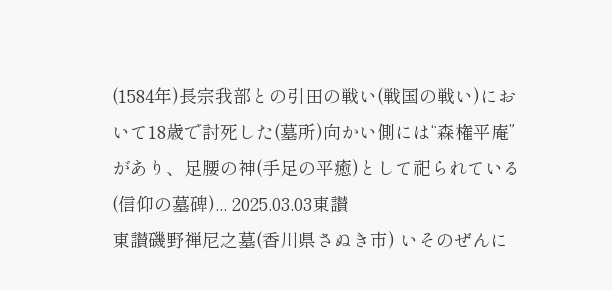(1584年)長宗我部との引田の戦い(戦国の戦い)において18歳で討死した(墓所)向かい側には“森権平庵”があり、足腰の神(手足の平癒)として祀られている(信仰の墓碑)... 2025.03.03東讃
東讃磯野禅尼之墓(香川県さぬき市) いそのぜんに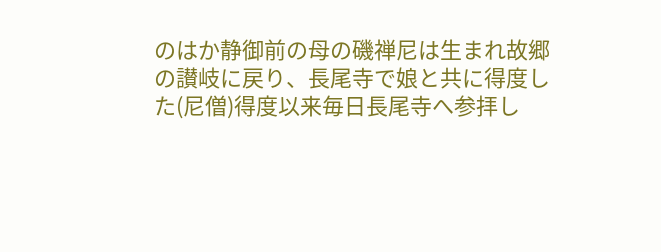のはか静御前の母の磯禅尼は生まれ故郷の讃岐に戻り、長尾寺で娘と共に得度した(尼僧)得度以来毎日長尾寺へ参拝し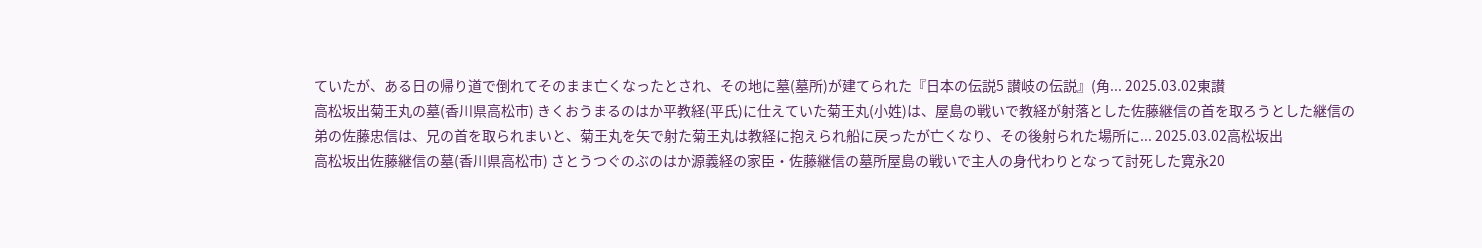ていたが、ある日の帰り道で倒れてそのまま亡くなったとされ、その地に墓(墓所)が建てられた『日本の伝説5 讃岐の伝説』(角... 2025.03.02東讃
高松坂出菊王丸の墓(香川県高松市) きくおうまるのはか平教経(平氏)に仕えていた菊王丸(小姓)は、屋島の戦いで教経が射落とした佐藤継信の首を取ろうとした継信の弟の佐藤忠信は、兄の首を取られまいと、菊王丸を矢で射た菊王丸は教経に抱えられ船に戻ったが亡くなり、その後射られた場所に... 2025.03.02高松坂出
高松坂出佐藤継信の墓(香川県高松市) さとうつぐのぶのはか源義経の家臣・佐藤継信の墓所屋島の戦いで主人の身代わりとなって討死した寛永20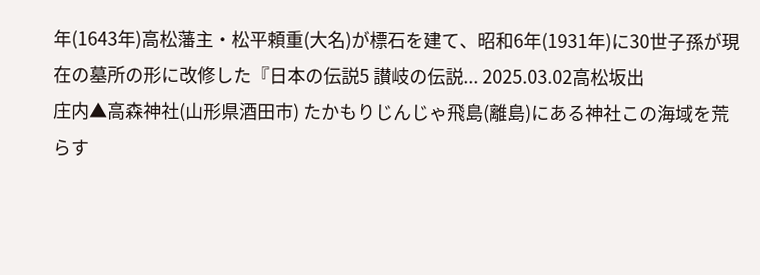年(1643年)高松藩主・松平頼重(大名)が標石を建て、昭和6年(1931年)に30世子孫が現在の墓所の形に改修した『日本の伝説5 讃岐の伝説... 2025.03.02高松坂出
庄内▲高森神社(山形県酒田市) たかもりじんじゃ飛島(離島)にある神社この海域を荒らす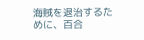海賊を退治するために、百合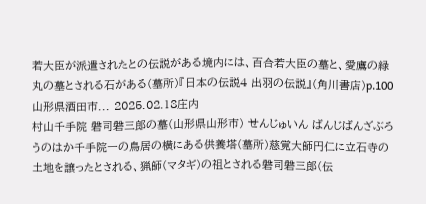若大臣が派遣されたとの伝説がある境内には、百合若大臣の墓と、愛鷹の緑丸の墓とされる石がある(墓所)『日本の伝説4 出羽の伝説』(角川書店)p.100山形県酒田市... 2025.02.18庄内
村山千手院 磐司磐三郎の墓(山形県山形市) せんじゅいん ばんじばんざぶろうのはか千手院一の鳥居の横にある供養塔(墓所)慈覚大師円仁に立石寺の土地を譲ったとされる、猟師(マタギ)の祖とされる磐司磐三郎(伝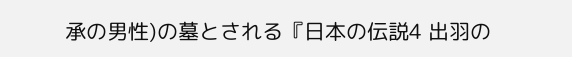承の男性)の墓とされる『日本の伝説4 出羽の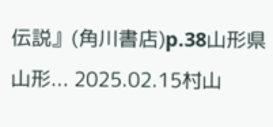伝説』(角川書店)p.38山形県山形... 2025.02.15村山